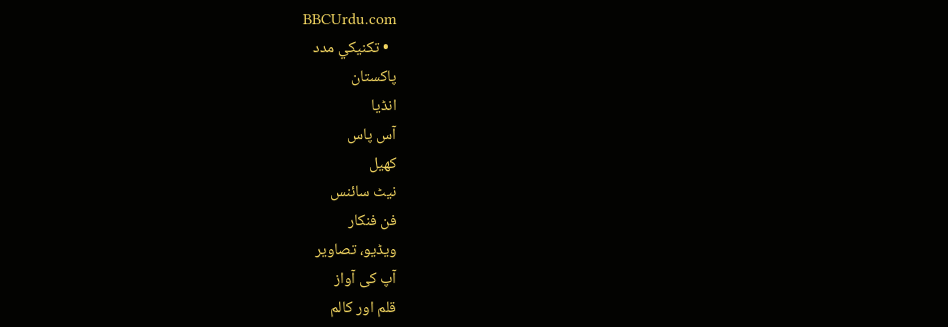BBCUrdu.com
  • تکنيکي مدد
پاکستان
انڈیا
آس پاس
کھیل
نیٹ سائنس
فن فنکار
ویڈیو، تصاویر
آپ کی آواز
قلم اور کالم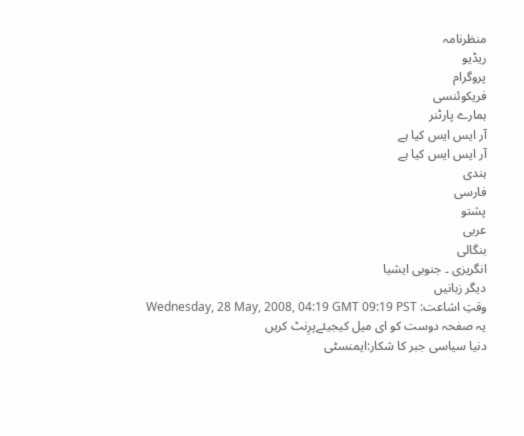منظرنامہ
ریڈیو
پروگرام
فریکوئنسی
ہمارے پارٹنر
آر ایس ایس کیا ہے
آر ایس ایس کیا ہے
ہندی
فارسی
پشتو
عربی
بنگالی
انگریزی ۔ جنوبی ایشیا
دیگر زبانیں
وقتِ اشاعت: Wednesday, 28 May, 2008, 04:19 GMT 09:19 PST
یہ صفحہ دوست کو ای میل کیجیئےپرِنٹ کریں
دنیا سیاسی جبر کا شکار:ایمنسٹی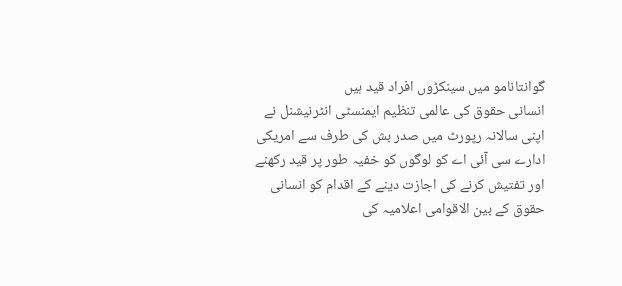گوانتانامو میں سینکڑوں افراد قید ہیں
انسانی حقوق کی عالمی تنظیم ایمنسٹی انٹرنیشنل نے اپنی سالانہ رپورٹ میں صدر بش کی طرف سے امریکی ادارے سی آئی اے کو لوگوں کو خفیہ طور پر قید رکھنے اور تفتیش کرنے کی اجازت دینے کے اقدام کو انسانی حقوق کے بین الاقوامی اعلامیہ کی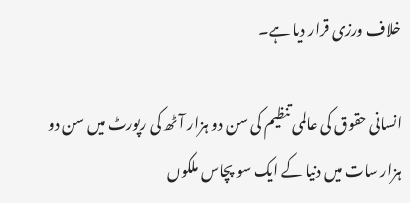خلاف ورزی قرار دیا ہے۔

انسانی حقوق کی عالمی تنظیم کی سن دو ہزار آٹھ کی رپورٹ میں سن دو ہزار سات میں دنیا کے ایک سو پچاس ملکوں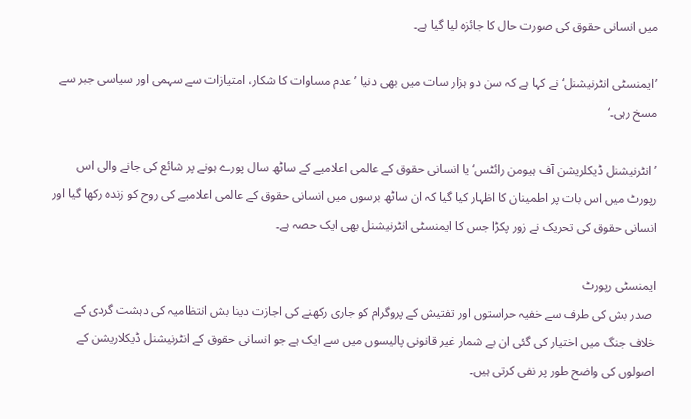میں انسانی حقوق کی صورت حال کا جائزہ لیا گیا ہے۔

’ایمنسٹی انٹرنیشنل‘ نے کہا ہے کہ سن دو ہزار سات میں بھی دنیا ’عدم مساوات کا شکار، امتیازات سے سہمی اور سیاسی جبر سے مسخ رہی۔‘

’انٹرنیشنل ڈیکلریشن آف ہیومن رائٹس‘ یا انسانی حقوق کے عالمی اعلامیے کے ساٹھ سال پورے ہونے پر شائع کی جانے والی اس رپورٹ میں اس بات پر اطمینان کا اظہار کیا گیا کہ ان ساٹھ برسوں میں انسانی حقوق کے عالمی اعلامیے کی روح کو زندہ رکھا گیا اور انسانی حقوق کی تحریک نے زور پکڑا جس کا ایمنسٹی انٹرنیشنل بھی ایک حصہ ہے۔

ایمنسٹی رپورٹ
 صدر بش کی طرف سے خفیہ حراستوں اور تفتیش کے پروگرام کو جاری رکھنے کی اجازت دینا بش انتظامیہ کی دہشت گردی کے خلاف جنگ میں اختیار کی گئی ان بے شمار غیر قانونی پالیسوں میں سے ایک ہے جو انسانی حقوق کے انٹرنیشنل ڈیکلاریشن کے اصولوں کی واضح طور پر نفی کرتی ہیں۔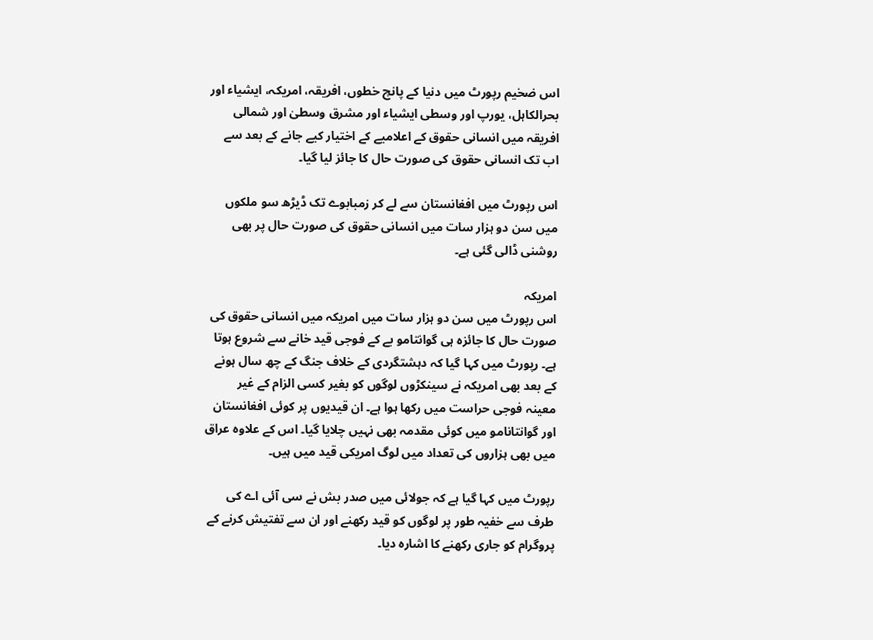اس ضخیم رپورٹ میں دنیا کے پانچ خطوں، افریقہ، امریکہ، ایشیاء اور بحرالکاہل، یورپ اور وسطی ایشیاء اور مشرق وسطیٰ اور شمالی افریقہ میں انسانی حقوق کے اعلامیے کے اختیار کیے جانے کے بعد سے اب تک انسانی حقوق کی صورت حال کا جائز لیا گیا۔

اس رپورٹ میں افغانستان سے لے کر زمبابوے تک ڈیڑھ سو ملکوں میں سن دو ہزار سات میں انسانی حقوق کی صورت حال پر بھی روشنی ڈالی گئی ہے۔

امریکہ
اس رپورٹ میں سن دو ہزار سات میں امریکہ میں انسانی حقوق کی صورت حال کا جائزہ ہی گوانتامو بے کے فوجی قید خانے سے شروع ہوتا ہے۔ رپورٹ میں کہا گیا کہ دہشتگردی کے خلاف جنگ کے چھ سال ہونے کے بعد بھی امریکہ نے سینکڑوں لوگوں کو بغیر کسی الزام کے غیر معینہ فوجی حراست میں رکھا ہوا ہے۔ ان قیدیوں پر کوئی افغانستان اور گوانتانامو میں کوئی مقدمہ بھی نہیں چلایا گیا۔ اس کے علاوہ عراق میں بھی ہزاروں کی تعداد میں لوگ امریکی قید میں ہیں۔

رپورٹ میں کہا گیا ہے کہ جولائی میں صدر بش نے سی آئی اے کی طرف سے خفیہ طور پر لوگوں کو قید رکھنے اور ان سے تفتیش کرنے کے پروگرام کو جاری رکھنے کا اشارہ دیا۔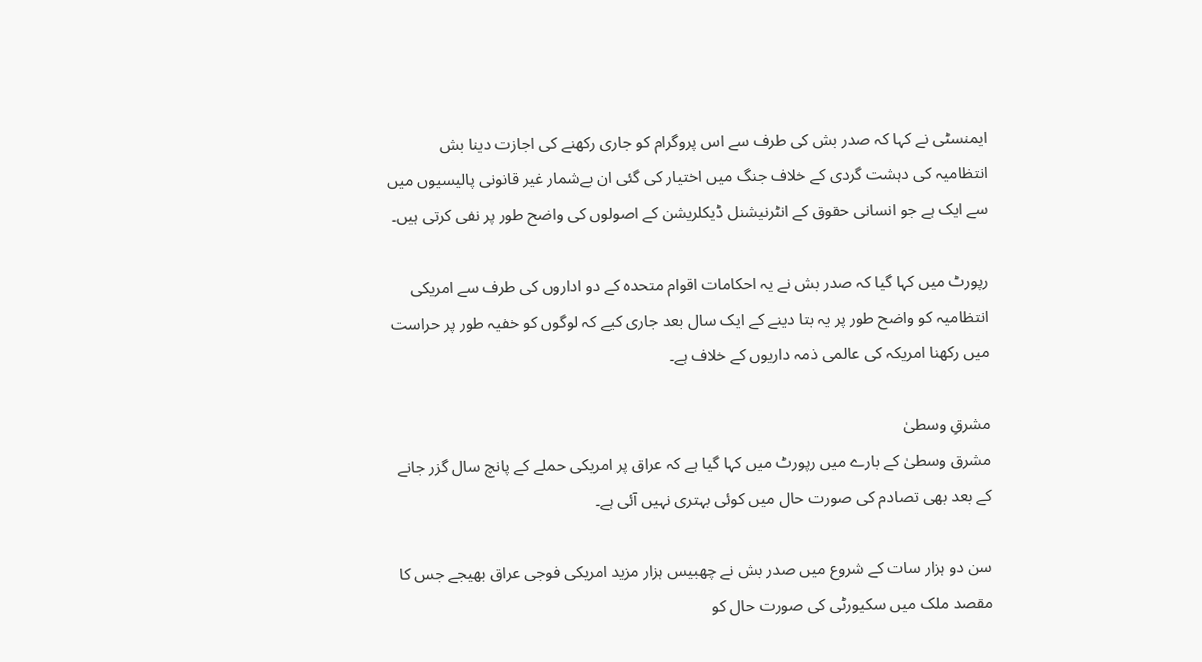ایمنسٹی نے کہا کہ صدر بش کی طرف سے اس پروگرام کو جاری رکھنے کی اجازت دینا بش انتظامیہ کی دہشت گردی کے خلاف جنگ میں اختیار کی گئی ان بےشمار غیر قانونی پالیسیوں میں سے ایک ہے جو انسانی حقوق کے انٹرنیشنل ڈیکلریشن کے اصولوں کی واضح طور پر نفی کرتی ہیں۔

رپورٹ میں کہا گیا کہ صدر بش نے یہ احکامات اقوام متحدہ کے دو اداروں کی طرف سے امریکی انتظامیہ کو واضح طور پر یہ بتا دینے کے ایک سال بعد جاری کیے کہ لوگوں کو خفیہ طور پر حراست میں رکھنا امریکہ کی عالمی ذمہ داریوں کے خلاف ہے۔

مشرقِ وسطیٰ
مشرق وسطیٰ کے بارے میں رپورٹ میں کہا گیا ہے کہ عراق پر امریکی حملے کے پانچ سال گزر جانے کے بعد بھی تصادم کی صورت حال میں کوئی بہتری نہیں آئی ہے۔

سن دو ہزار سات کے شروع میں صدر بش نے چھبیس ہزار مزید امریکی فوجی عراق بھیجے جس کا مقصد ملک میں سکیورٹی کی صورت حال کو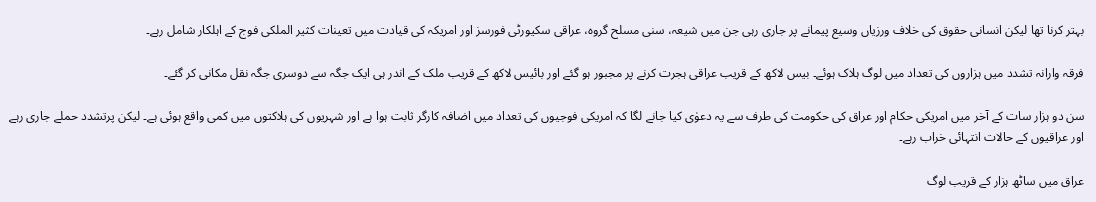بہتر کرنا تھا لیکن انسانی حقوق کی خلاف ورزیاں وسیع پیمانے پر جاری رہی جن میں شیعہ، سنی مسلح گروہ، عراقی سکیورٹی فورسز اور امریکہ کی قیادت میں تعینات کثیر الملکی فوج کے اہلکار شامل رہے۔

فرقہ وارانہ تشدد میں ہزاروں کی تعداد میں لوگ ہلاک ہوئے۔ بیس لاکھ کے قریب عراقی ہجرت کرنے پر مجبور ہو گئے اور بائیس لاکھ کے قریب ملک کے اندر ہی ایک جگہ سے دوسری جگہ نقل مکانی کر گئے۔

سن دو ہزار سات کے آخر میں امریکی حکام اور عراق کی حکومت کی طرف سے یہ دعوٰی کیا جانے لگا کہ امریکی فوجیوں کی تعداد میں اضافہ کارگر ثابت ہوا ہے اور شہریوں کی ہلاکتوں میں کمی واقع ہوئی ہے۔ لیکن پرتشدد حملے جاری رہے اور عراقیوں کے حالات انتہائی خراب رہے۔

عراق میں ساٹھ ہزار کے قریب لوگ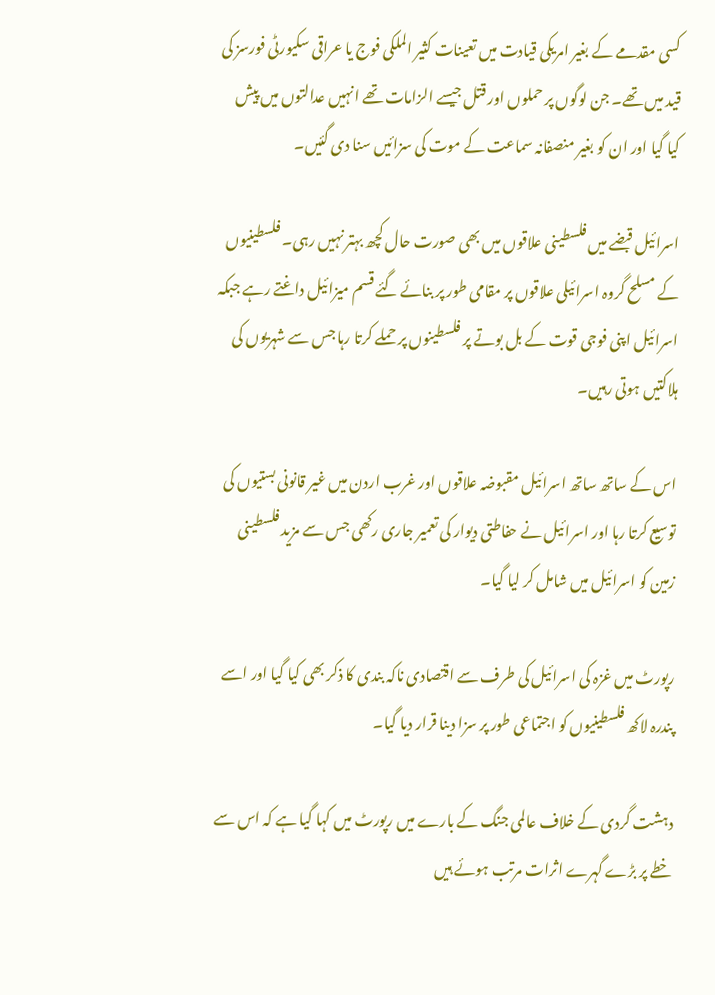کسی مقدمے کے بغیر امریکی قیادت میں تعینات کثیر الملکی فوج یا عراقی سکیورٹی فورسز کی قید میں تھے۔ جن لوگوں پر حملوں اور قتل جیسے الزامات تھے انہیں عدالتوں میں پیش کیا گیا اور ان کو بغیر منصفانہ سماعت کے موت کی سزائیں سنا دی گئیں۔

اسرائیل قبضے میں فلسطینی علاقوں میں بھی صورت حال کچھ بہتر نہیں رہی۔ فلسطینیوں کے مسلح گروہ اسرائیلی علاقوں پر مقامی طور پر بنائے گئے قسم میزائیل داغتے رہے جبکہ اسرائیل اپنی فوجی قوت کے بل بوتے پر فلسطینوں پر حملے کرتا رہا جس سے شہریوں کی ہلاکتیں ہوتی رہیں۔

اس کے ساتھ ساتھ اسرائیل مقبوضہ علاقوں اور غرب اردن میں غیر قانونی بستیوں کی توسیع کرتا رہا اور اسرائیل نے حفاطتی دیوار کی تعمیر جاری رکھی جس سے مزید فلسطینی زمین کو اسرائیل میں شامل کر لیا گیا۔

رپورٹ میں غزہ کی اسرائیل کی طرف سے اقتصادی ناکہ بندی کا ذکر بھی کیا گیا اور اسے پندرہ لاکھ فلسطینیوں کو اجتماعی طور پر سزا دینا قرار دیا گیا۔

دہشت گردی کے خلاف عالمی جنگ کے بارے میں رپورٹ میں کہا گیا ہے کہ اس سے خطے پر بڑے گہرے اثرات مرتب ہوئے ہیں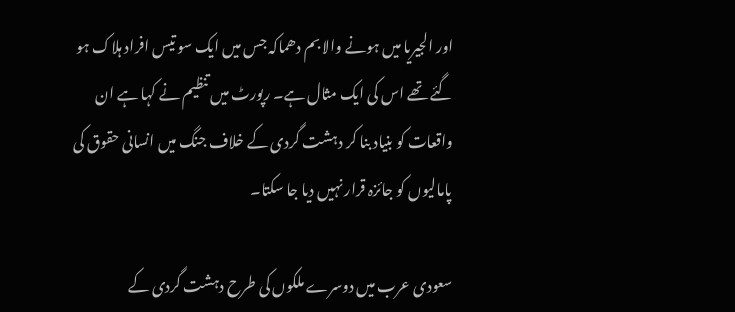اور الجیریا میں ہونے والا بم دھماکہ جس میں ایک سو تیس افراد ہلاک ہو گئے تھے اس کی ایک مثال ہے۔ رپورٹ میں تنظیم نے کہا ہے ان واقعات کو بنیاد بنا کر دہشت گردی کے خلاف جنگ میں انسانی حقوق کی پامالیوں کو جائزہ قرار نہیں دیا جا سکتا۔

سعودی عرب میں دوسرے ملکوں کی طرح دہشت گردی کے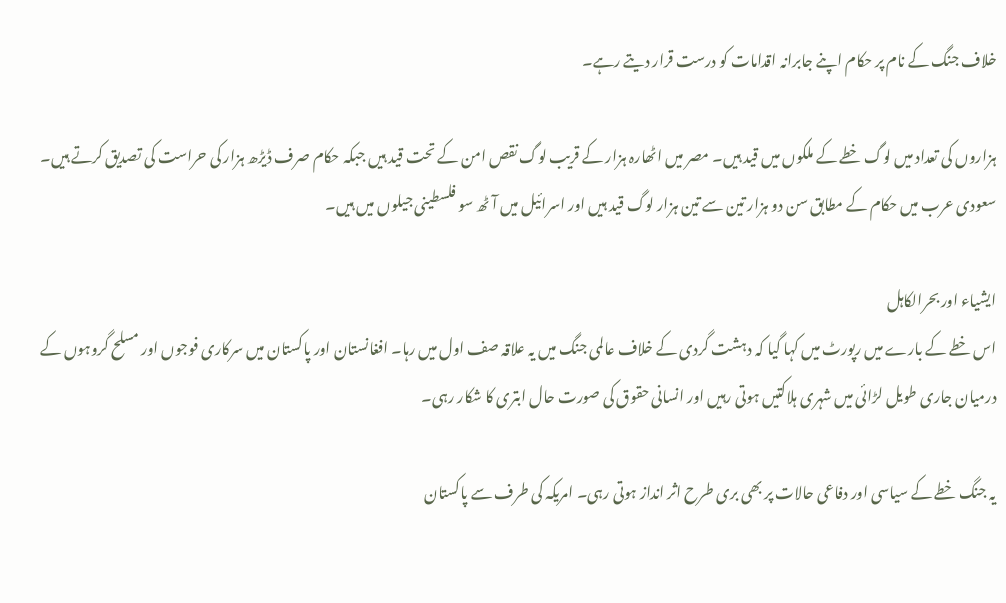خلاف جنگ کے نام پر حکام اپنے جابرانہ اقدامات کو درست قرار دیتے رہے۔

ہزاروں کی تعداد میں لوگ خطے کے ملکوں میں قید ہیں۔ مصر میں اٹھارہ ہزار کے قریب لوگ نقص امن کے تحت قید ہیں جبکہ حکام صرف ڈیڑھ ہزار کی حراست کی تصدیق کرتے ہیں۔ سعودی عرب میں حکام کے مطابق سن دو ہزار تین سے تین ہزار لوگ قید ہیں اور اسرائیل میں آٹھ سو فلسطینی جیلوں میں ہیں۔

ایشیاء اور بحرالکاہل
اس خطے کے بارے میں رپورٹ میں کہا گیا کہ دہشت گردی کے خلاف عالمی جنگ میں یہ علاقہ صف اول میں رہا۔ افغانستان اور پاکستان میں سرکاری فوجوں اور مسلح گروہوں کے درمیان جاری طویل لڑائی میں شہری ہلاکتیں ہوتی رہیں اور انسانی حقوق کی صورت حال ابتری کا شکار رہی۔

یہ جنگ خطے کے سیاسی اور دفاعی حالات پر بھی بری طرح اثر انداز ہوتی رہی۔ امریکہ کی طرف سے پاکستان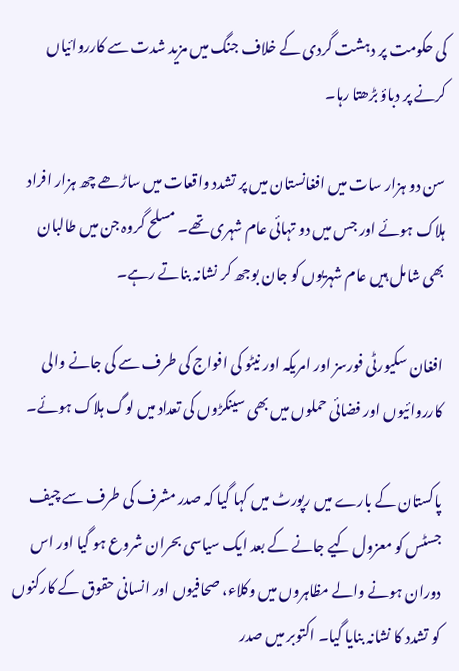کی حکومت پر دہشت گردی کے خلاف جنگ میں مزید شدت سے کارروائیاں کرنے پر دباؤ بڑھتا رہا۔

سن دو ہزار سات میں افغانستان میں پر تشدد واقعات میں ساڑھے چھ ہزار افراد ہلاک ہوئے اور جس میں دو تہائی عام شہری تھے۔ مسلح گروہ جن میں طالبان بھی شامل ہیں عام شہریوں کو جان بوجھ کر نشانہ بناتے رہے۔

افغان سکیورٹی فورسز اور امریکہ اور نیٹو کی افواج کی طرف سے کی جانے والی کارروائیوں اور فضائی حملوں میں بھی سینکڑوں کی تعداد میں لوگ ہلاک ہوئے۔

پاکستان کے بارے میں رپورٹ میں کہا گیا کہ صدر مشرف کی طرف سے چیف جسٹس کو معزول کیے جانے کے بعد ایک سیاسی بحران شروع ہو گیا اور اس دوران ہونے والے مظاہروں میں وکلاء، صحافیوں اور انسانی حقوق کے کارکنوں کو تشدد کا نشانہ بنایا گیا۔ اکتوبر میں صدر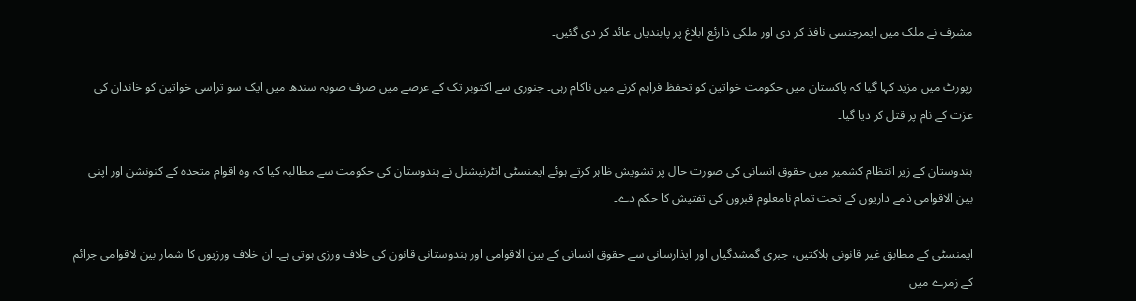مشرف نے ملک میں ایمرجنسی نافذ کر دی اور ملکی ذارئع ابلاغ پر پابندیاں عائد کر دی گئیں۔

رپورٹ میں مزید کہا گیا کہ پاکستان میں حکومت خواتین کو تحفظ فراہم کرنے میں ناکام رہی۔ جنوری سے اکتوبر تک کے عرصے میں صرف صوبہ سندھ میں ایک سو تراسی خواتین کو خاندان کی عزت کے نام پر قتل کر دیا گیا۔

ہندوستان کے زیر انتظام کشمیر میں حقوق انسانی کی صورت حال پر تشویش ظاہر کرتے ہوئے ایمنسٹی انٹرنیشنل نے ہندوستان کی حکومت سے مطالبہ کیا کہ وہ اقوام متحدہ کے کنونشن اور اپنی بین الاقوامی ذمے داریوں کے تحت تمام نامعلوم قبروں کی تفتیش کا حکم دے۔

ایمنسٹی کے مطابق غیر قانونی ہلاکتیں، جبری گمشدگیاں اور ایذارسانی سے حقوق انسانی کے بین الاقوامی اور ہندوستانی قانون کی خلاف ورزی ہوتی ہے۔ ان خلاف ورزیوں کا شمار بین لاقوامی جرائم کے زمرے میں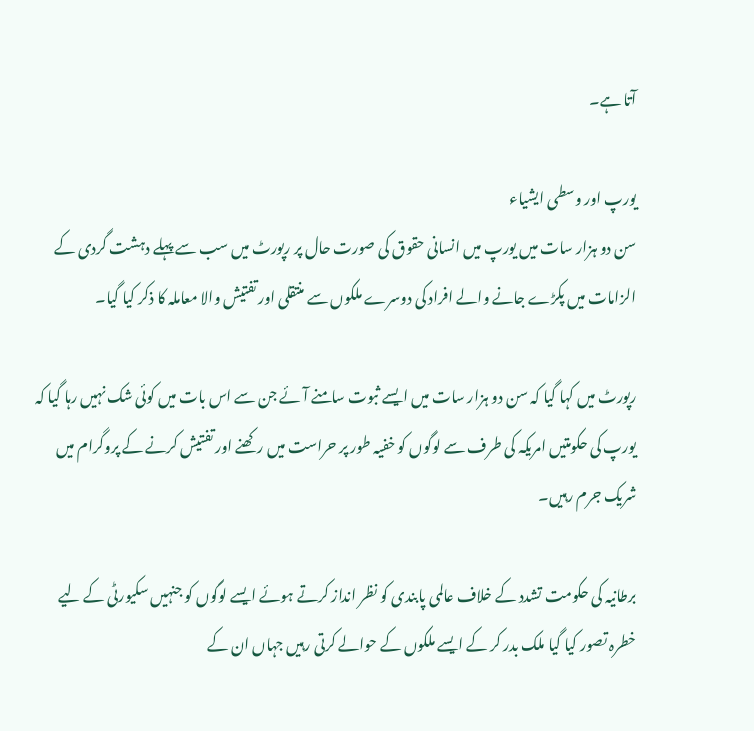آتا ہے۔

یورپ اور وسطی ایشیاء
سن دو ہزار سات میں یورپ میں انسانی حقوق کی صورت حال پر رپورٹ میں سب سے پہلے دہشت گردی کے الزامات میں پکڑے جانے والے افراد کی دوسرے ملکوں سے منتقلی اور تفتیش والا معاملہ کا ذکر کیا گیا۔

رپورٹ میں کہا گیا کہ سن دو ہزار سات میں ایسے ثبوت سامنے آئے جن سے اس بات میں کوئی شک نہیں رہا گیا کہ یورپ کی حکومتیں امریکہ کی طرف سے لوگوں کو خفیہ طور پر حراست میں رکھنے اور تفتیش کرنے کے پروگرام میں شریک جرم رہیں۔

برطانیہ کی حکومت تشدد کے خلاف عالمی پابندی کو نظر انداز کرتے ہوئے ایسے لوگوں کو جنہیں سکیورٹی کے لیے خطرہ تصور کیا گیا ملک بدر کر کے ایسے ملکوں کے حوالے کرتی رہیں جہاں ان کے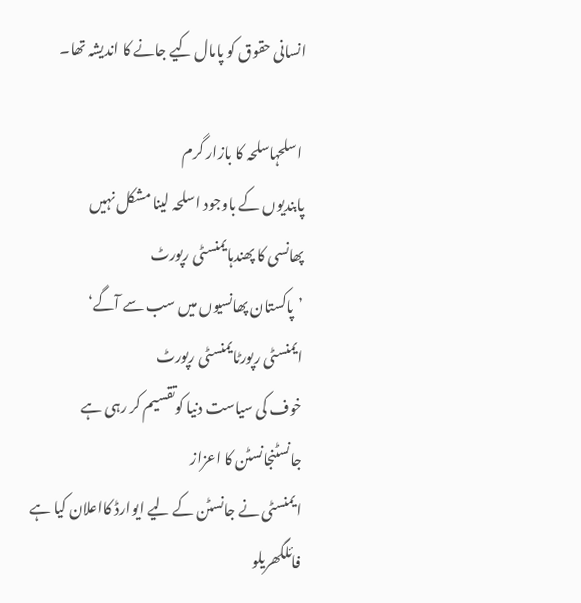انسانی حقوق کو پامال کیے جانے کا اندیشہ تھا۔

 اسلحہاسلحہ کا بازار گرم
پابندیوں کے باوجود اسلحہ لینا مشکل نہیں
پھانسی کا پھندہایمنسٹی رپورٹ
’پاکستان پھانسیوں میں سب سے آگے‘
ایمنسٹی رپورٹایمنسٹی رپورٹ
خوف کی سیاست دنیا کوتقسیم کر رہی ہے
جانسٹنجانسٹن کا اعزاز
ایمنسٹی نے جانسٹن کے لیے ایوارڈ کااعلان کیا ہے
فائلگھریلو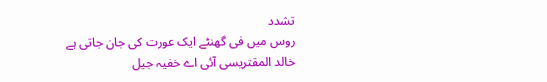تشدد
روس میں فی گھنٹے ایک عورت کی جان جاتی ہے
خالد المقتریسی آئی اے خفیہ جیل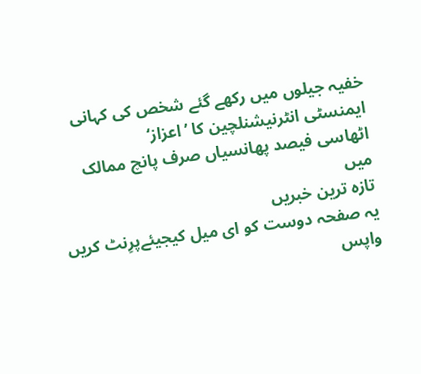خفیہ جیلوں میں رکھے گئے شخص کی کہانی
ایمنسٹی انٹرنیشنلچین کا ’اعزاز‘
اٹھاسی فیصد پھانسیاں صرف پانچ ممالک میں
تازہ ترین خبریں
یہ صفحہ دوست کو ای میل کیجیئےپرِنٹ کریں
واپس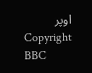اوپر
Copyright BBC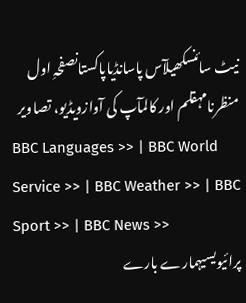نیٹ سائنسکھیلآس پاسانڈیاپاکستانصفحہِ اول
منظرنامہقلم اور کالمآپ کی آوازویڈیو، تصاویر
BBC Languages >> | BBC World Service >> | BBC Weather >> | BBC Sport >> | BBC News >>
پرائیویسیہمارے بارے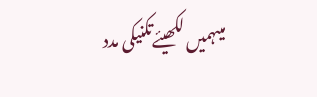میںہمیں لکھیئےتکنیکی مدد